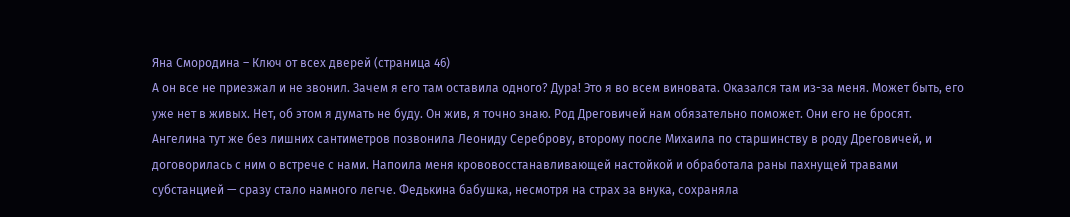Яна Смородина – Ключ от всех дверей (страница 46)
А он все не приезжал и не звонил. Зачем я его там оставила одного? Дура! Это я во всем виновата. Оказался там из-за меня. Может быть, его уже нет в живых. Нет, об этом я думать не буду. Он жив, я точно знаю. Род Дреговичей нам обязательно поможет. Они его не бросят.
Ангелина тут же без лишних сантиметров позвонила Леониду Сереброву, второму после Михаила по старшинству в роду Дреговичей, и договорилась с ним о встрече с нами. Напоила меня крововосстанавливающей настойкой и обработала раны пахнущей травами субстанцией — сразу стало намного легче. Федькина бабушка, несмотря на страх за внука, сохраняла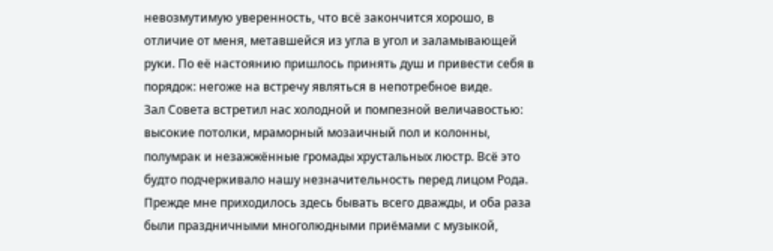невозмутимую уверенность, что всё закончится хорошо, в отличие от меня, метавшейся из угла в угол и заламывающей руки. По её настоянию пришлось принять душ и привести себя в порядок: негоже на встречу являться в непотребное виде.
Зал Совета встретил нас холодной и помпезной величавостью: высокие потолки, мраморный мозаичный пол и колонны, полумрак и незажжённые громады хрустальных люстр. Всё это будто подчеркивало нашу незначительность перед лицом Рода. Прежде мне приходилось здесь бывать всего дважды, и оба раза были праздничными многолюдными приёмами с музыкой,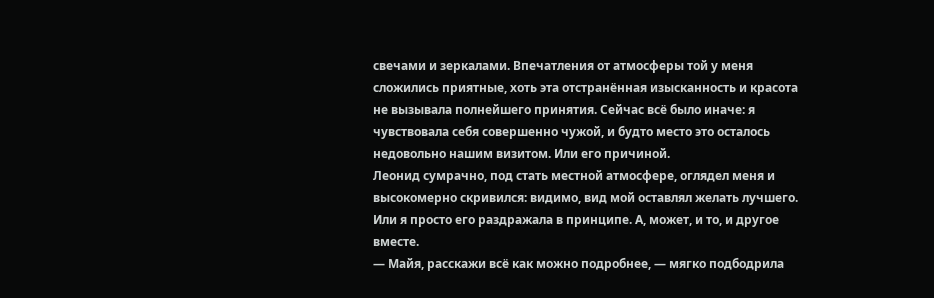свечами и зеркалами. Впечатления от атмосферы той у меня сложились приятные, хоть эта отстранённая изысканность и красота не вызывала полнейшего принятия. Сейчас всё было иначе: я чувствовала себя совершенно чужой, и будто место это осталось недовольно нашим визитом. Или его причиной.
Леонид сумрачно, под стать местной атмосфере, оглядел меня и высокомерно скривился: видимо, вид мой оставлял желать лучшего. Или я просто его раздражала в принципе. А, может, и то, и другое вместе.
— Майя, расскажи всё как можно подробнее, — мягко подбодрила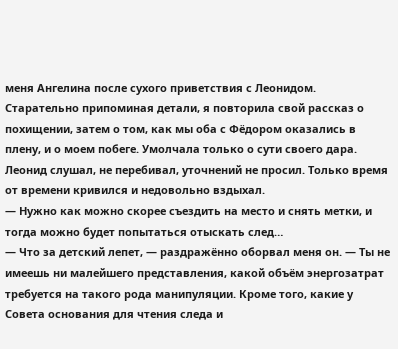меня Ангелина после сухого приветствия с Леонидом.
Старательно припоминая детали, я повторила свой рассказ о похищении, затем о том, как мы оба с Фёдором оказались в плену, и о моем побеге. Умолчала только о сути своего дара. Леонид слушал, не перебивал, уточнений не просил. Только время от времени кривился и недовольно вздыхал.
— Нужно как можно скорее съездить на место и снять метки, и тогда можно будет попытаться отыскать след…
— Что за детский лепет, — раздражённо оборвал меня он. — Ты не имеешь ни малейшего представления, какой объём энергозатрат требуется на такого рода манипуляции. Кроме того, какие у Совета основания для чтения следа и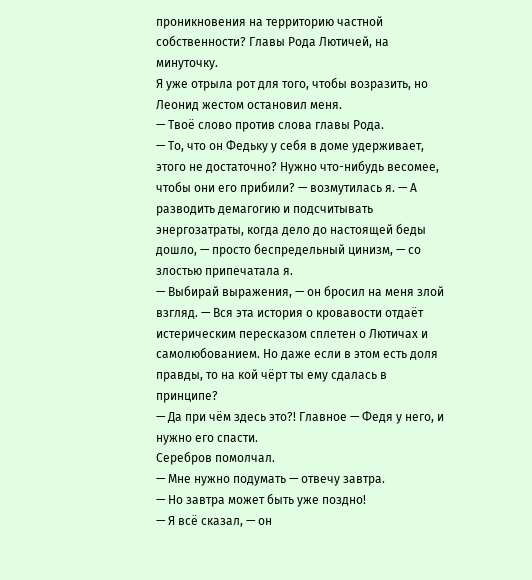проникновения на территорию частной собственности? Главы Рода Лютичей, на минуточку.
Я уже отрыла рот для того, чтобы возразить, но Леонид жестом остановил меня.
— Твоё слово против слова главы Рода.
— То, что он Федьку у себя в доме удерживает, этого не достаточно? Нужно что-нибудь весомее, чтобы они его прибили? — возмутилась я. — А разводить демагогию и подсчитывать энергозатраты, когда дело до настоящей беды дошло, — просто беспредельный цинизм, — со злостью припечатала я.
— Выбирай выражения, — он бросил на меня злой взгляд. — Вся эта история о кровавости отдаёт истерическим пересказом сплетен о Лютичах и самолюбованием. Но даже если в этом есть доля правды, то на кой чёрт ты ему сдалась в принципе?
— Да при чём здесь это?! Главное — Федя у него, и нужно его спасти.
Серебров помолчал.
— Мне нужно подумать — отвечу завтра.
— Но завтра может быть уже поздно!
— Я всё сказал, — он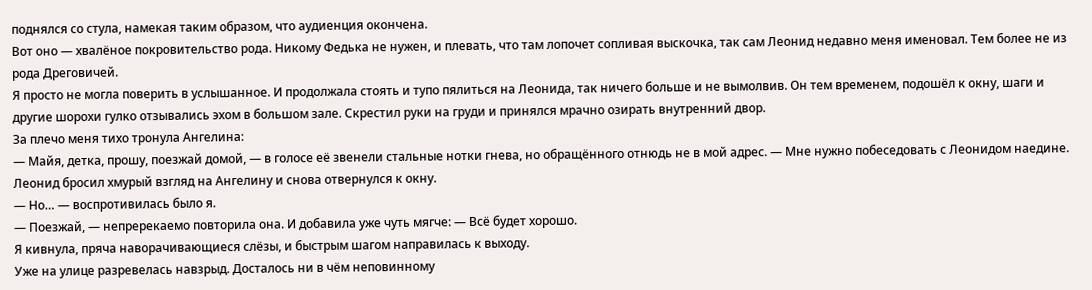поднялся со стула, намекая таким образом, что аудиенция окончена.
Вот оно — хвалëное покровительство рода. Никому Федька не нужен, и плевать, что там лопочет сопливая выскочка, так сам Леонид недавно меня именовал. Тем более не из рода Дреговичей.
Я просто не могла поверить в услышанное. И продолжала стоять и тупо пялиться на Леонида, так ничего больше и не вымолвив. Он тем временем, подошёл к окну, шаги и другие шорохи гулко отзывались эхом в большом зале. Скрестил руки на груди и принялся мрачно озирать внутренний двор.
За плечо меня тихо тронула Ангелина:
— Майя, детка, прошу, поезжай домой, — в голосе её звенели стальные нотки гнева, но обращённого отнюдь не в мой адрес. — Мне нужно побеседовать с Леонидом наедине.
Леонид бросил хмурый взгляд на Ангелину и снова отвернулся к окну.
— Но… — воспротивилась было я.
— Поезжай, — непререкаемо повторила она. И добавила уже чуть мягче: — Всё будет хорошо.
Я кивнула, пряча наворачивающиеся слёзы, и быстрым шагом направилась к выходу.
Уже на улице разревелась навзрыд. Досталось ни в чём неповинному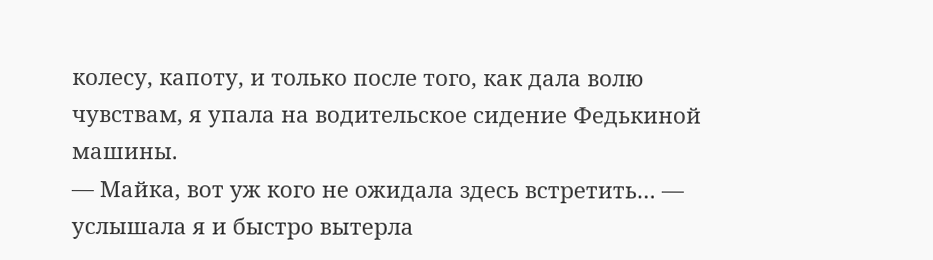колесу, капоту, и только после того, как дала волю чувствам, я упала на водительское сидение Федькиной машины.
— Майка, вот уж кого не ожидала здесь встретить… — услышала я и быстро вытерла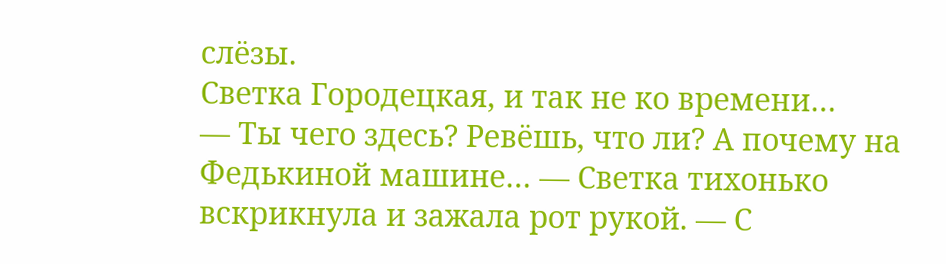слёзы.
Светка Городецкая, и так не ко времени…
— Ты чего здесь? Ревёшь, что ли? А почему на Федькиной машине… — Светка тихонько вскрикнула и зажала рот рукой. — С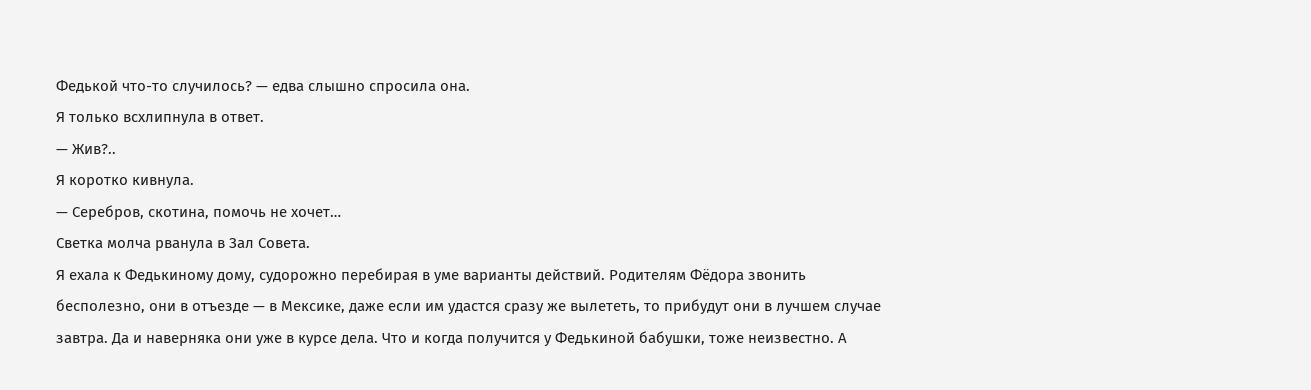Федькой что-то случилось? — едва слышно спросила она.
Я только всхлипнула в ответ.
— Жив?..
Я коротко кивнула.
— Серебров, скотина, помочь не хочет…
Светка молча рванула в Зал Совета.
Я ехала к Федькиному дому, судорожно перебирая в уме варианты действий. Родителям Фёдора звонить бесполезно, они в отъезде — в Мексике, даже если им удастся сразу же вылететь, то прибудут они в лучшем случае завтра. Да и наверняка они уже в курсе дела. Что и когда получится у Федькиной бабушки, тоже неизвестно. А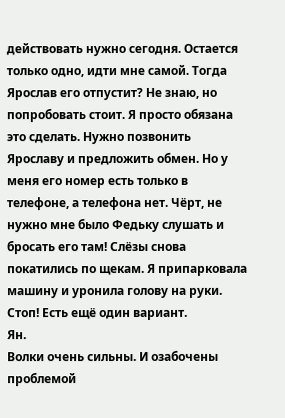действовать нужно сегодня. Остается только одно, идти мне самой. Тогда Ярослав его отпустит? Не знаю, но попробовать стоит. Я просто обязана это сделать. Нужно позвонить Ярославу и предложить обмен. Но у меня его номер есть только в телефоне, а телефона нет. Чёрт, не нужно мне было Федьку слушать и бросать его там! Слёзы снова покатились по щекам. Я припарковала машину и уронила голову на руки.
Стоп! Есть ещё один вариант.
Ян.
Волки очень сильны. И озабочены проблемой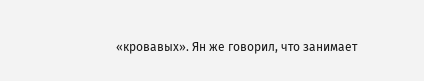«кровавых». Ян же говорил, что занимает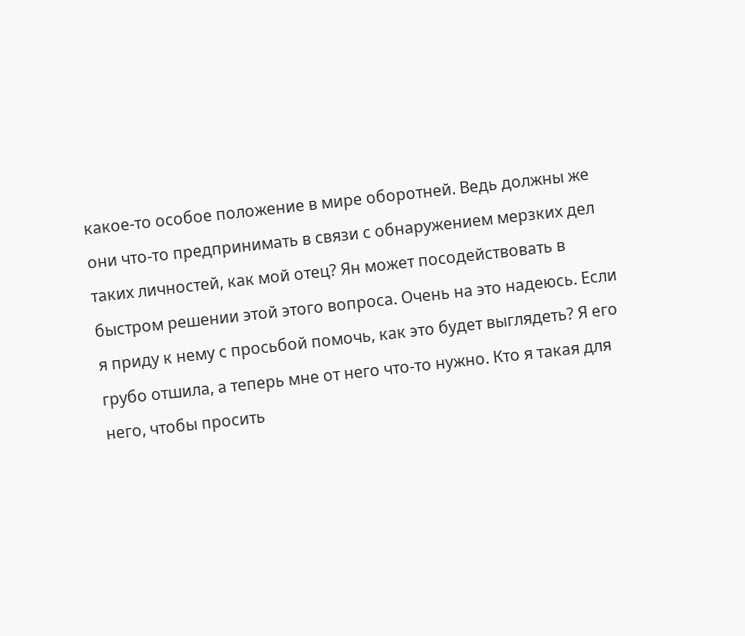какое-то особое положение в мире оборотней. Ведь должны же они что-то предпринимать в связи с обнаружением мерзких дел таких личностей, как мой отец? Ян может посодействовать в быстром решении этой этого вопроса. Очень на это надеюсь. Если я приду к нему с просьбой помочь, как это будет выглядеть? Я его грубо отшила, а теперь мне от него что-то нужно. Кто я такая для него, чтобы просить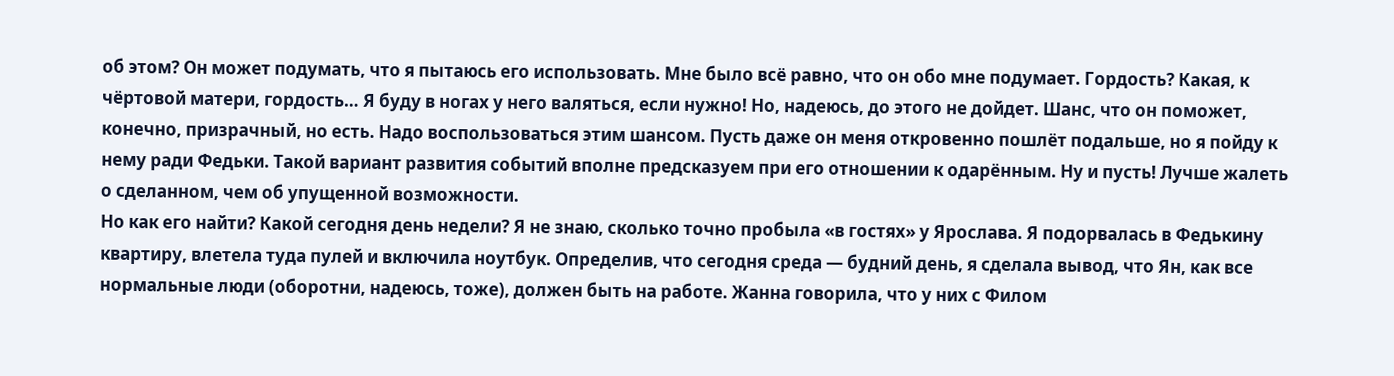об этом? Он может подумать, что я пытаюсь его использовать. Мне было всё равно, что он обо мне подумает. Гордость? Какая, к чёртовой матери, гордость… Я буду в ногах у него валяться, если нужно! Но, надеюсь, до этого не дойдет. Шанс, что он поможет, конечно, призрачный, но есть. Надо воспользоваться этим шансом. Пусть даже он меня откровенно пошлёт подальше, но я пойду к нему ради Федьки. Такой вариант развития событий вполне предсказуем при его отношении к одарённым. Ну и пусть! Лучше жалеть о сделанном, чем об упущенной возможности.
Но как его найти? Какой сегодня день недели? Я не знаю, сколько точно пробыла «в гостях» у Ярослава. Я подорвалась в Федькину квартиру, влетела туда пулей и включила ноутбук. Определив, что сегодня среда — будний день, я сделала вывод, что Ян, как все нормальные люди (оборотни, надеюсь, тоже), должен быть на работе. Жанна говорила, что у них с Филом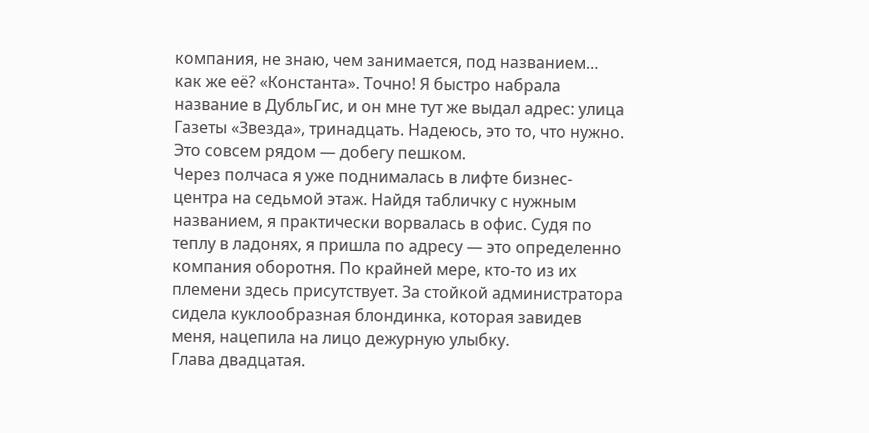компания, не знаю, чем занимается, под названием… как же её? «Константа». Точно! Я быстро набрала название в ДубльГис, и он мне тут же выдал адрес: улица Газеты «Звезда», тринадцать. Надеюсь, это то, что нужно. Это совсем рядом — добегу пешком.
Через полчаса я уже поднималась в лифте бизнес-центра на седьмой этаж. Найдя табличку с нужным названием, я практически ворвалась в офис. Судя по теплу в ладонях, я пришла по адресу — это определенно компания оборотня. По крайней мере, кто-то из их племени здесь присутствует. За стойкой администратора сидела куклообразная блондинка, которая завидев меня, нацепила на лицо дежурную улыбку.
Глава двадцатая.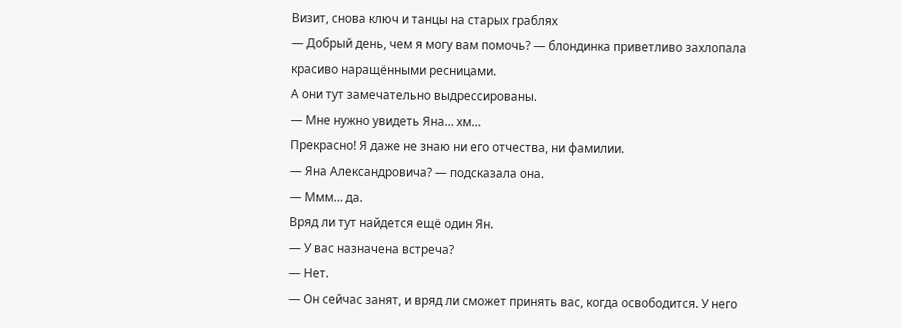Визит, снова ключ и танцы на старых граблях
— Добрый день, чем я могу вам помочь? — блондинка приветливо захлопала красиво наращёнными ресницами.
А они тут замечательно выдрессированы.
— Мне нужно увидеть Яна… хм…
Прекрасно! Я даже не знаю ни его отчества, ни фамилии.
— Яна Александровича? — подсказала она.
— Ммм… да.
Вряд ли тут найдется ещё один Ян.
— У вас назначена встреча?
— Нет.
— Он сейчас занят, и вряд ли сможет принять вас, когда освободится. У него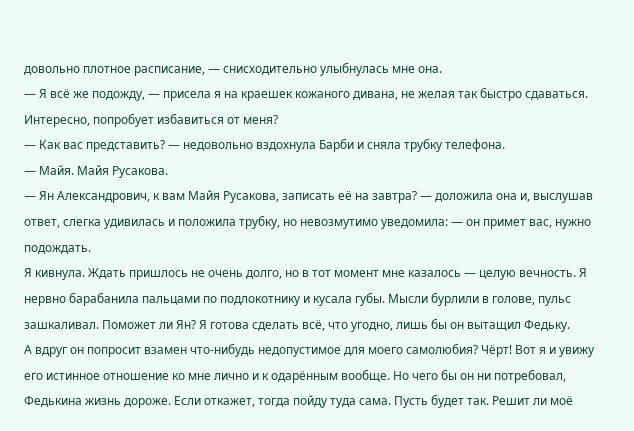довольно плотное расписание, — снисходительно улыбнулась мне она.
— Я всё же подожду, — присела я на краешек кожаного дивана, не желая так быстро сдаваться. Интересно, попробует избавиться от меня?
— Как вас представить? — недовольно вздохнула Барби и сняла трубку телефона.
— Майя. Майя Русакова.
— Ян Александрович, к вам Майя Русакова, записать её на завтра? — доложила она и, выслушав ответ, слегка удивилась и положила трубку, но невозмутимо уведомила: — он примет вас, нужно подождать.
Я кивнула. Ждать пришлось не очень долго, но в тот момент мне казалось — целую вечность. Я нервно барабанила пальцами по подлокотнику и кусала губы. Мысли бурлили в голове, пульс зашкаливал. Поможет ли Ян? Я готова сделать всё, что угодно, лишь бы он вытащил Федьку.
А вдруг он попросит взамен что-нибудь недопустимое для моего самолюбия? Чёрт! Вот я и увижу его истинное отношение ко мне лично и к одарённым вообще. Но чего бы он ни потребовал, Федькина жизнь дороже. Если откажет, тогда пойду туда сама. Пусть будет так. Решит ли моё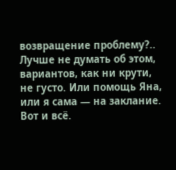возвращение проблему?.. Лучше не думать об этом, вариантов, как ни крути, не густо. Или помощь Яна, или я сама — на заклание. Вот и всё.